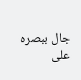جال ببصره على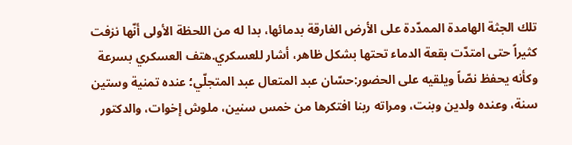تلك الجثة الهامدة الممدّدة على الأرض الغارقة بدمائها، بدا له من اللحظة الأولى أنّها نزفت كثيراً حتى امتدّت بقعة الدماء تحتها بشكل ظاهر، أشار للعسكري.هتف العسكري بسرعة وكأنه يحفظ نصّاً ويلقيه على الحضور:حسّان عبد المتعال عبد المتجلّي؛ عنده تمنية وستين سنة، وعنده ولدين وبنت، ومراته ربنا افتكرها من خمس سنين، ملوش إخوات، والدكتور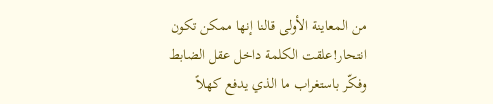من المعاينة الأولى قالنا إنها ممكن تكون انتحار!علقت الكلمة داخل عقل الضابط وفكّر باستغراب ما الذي يدفع كهلاً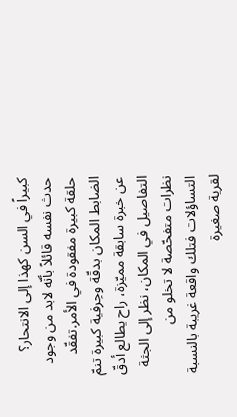كبيراً في السن كهذا إلى الانتحار؟ حدث نفسه قائلاً بأنّه لابد من وجود حلقة كبيرة مفقودة في الأمر.تفقّد الضابط المكان بدقّة وحِرفية كبيرة تنمّ عن خبرة سابقة مميّزة، راح يطالع أدقّ التفاصيل في المكان، نظر إلى الجثة نظرات متفحّصة لا تخلو من التساؤلات فتلك واقعة غريبة بالنسبة لقرية صغيرة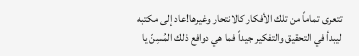تتعرى تماماً من تلك الأفكار كالانتحار وغيرها!عاد إلى مكتبه ليبدأ في التحقيق والتفكير جيداً فما هي دوافع ذلك المُسِنّ يا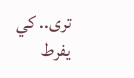ترى.. كي يفرط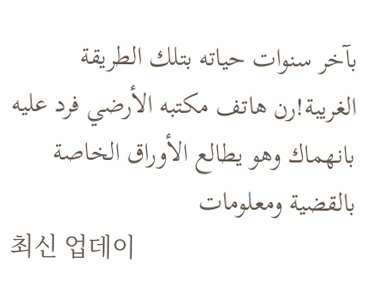بآخر سنوات حياته بتلك الطريقة الغريبة!رن هاتف مكتبه الأرضي فرد عليه بانهماك وهو يطالع الأوراق الخاصة بالقضية ومعلومات
최신 업데이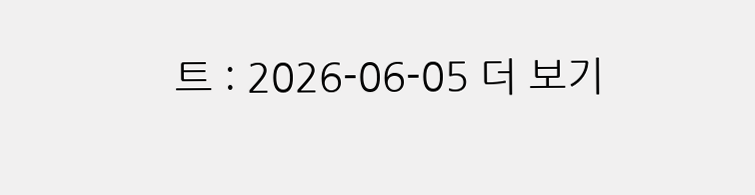트 : 2026-06-05 더 보기